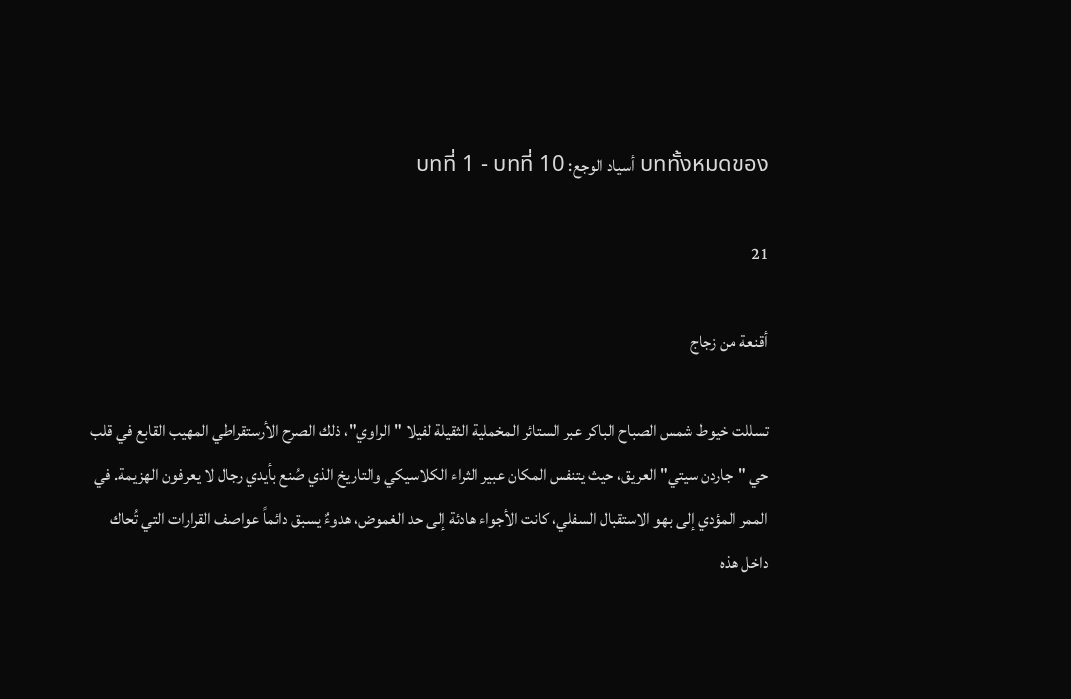บททั้งหมดของ أسياد الوجع: บทที่ 1 - บทที่ 10

21

أقنعة من زجاج

تسللت خيوط شمس الصباح الباكر عبر الستائر المخملية الثقيلة لفيلا "الراوي"، ذلك الصرح الأرستقراطي المهيب القابع في قلب حي "جاردن سيتي" العريق، حيث يتنفس المكان عبير الثراء الكلاسيكي والتاريخ الذي صُنع بأيدي رجال لا يعرفون الهزيمة. في الممر المؤدي إلى بهو الاستقبال السفلي، كانت الأجواء هادئة إلى حد الغموض، هدوءٌ يسبق دائماً عواصف القرارات التي تُحاك داخل هذه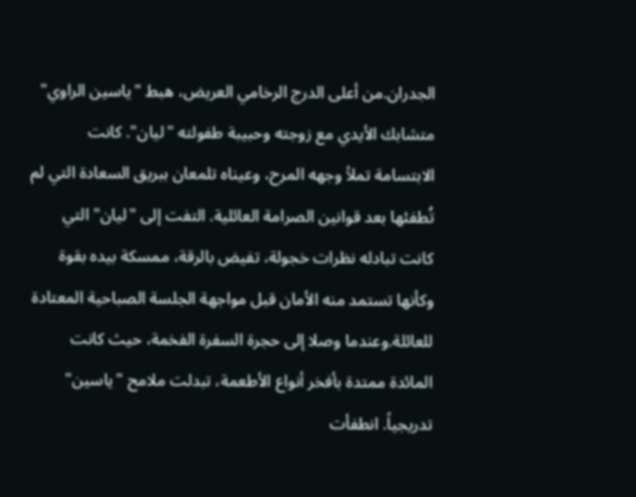الجدران.من أعلى الدرج الرخامي العريض، هبط "ياسين الراوي" متشابك الأيدي مع زوجته وحبيبة طفولته "ليان". كانت الابتسامة تملأ وجهه المرح، وعيناه تلمعان ببريق السعادة التي لم تُطفئها بعد قوانين الصرامة العائلية. التفت إلى "ليان" التي كانت تبادله نظرات خجولة، تفيض بالرقة، ممسكة بيده بقوة وكأنها تستمد منه الأمان قبل مواجهة الجلسة الصباحية المعتادة للعائلة.وعندما وصلا إلى حجرة السفرة الفخمة، حيث كانت المائدة ممتدة بأفخر أنواع الأطعمة، تبدلت ملامح "ياسين" تدريجياً. انطفأت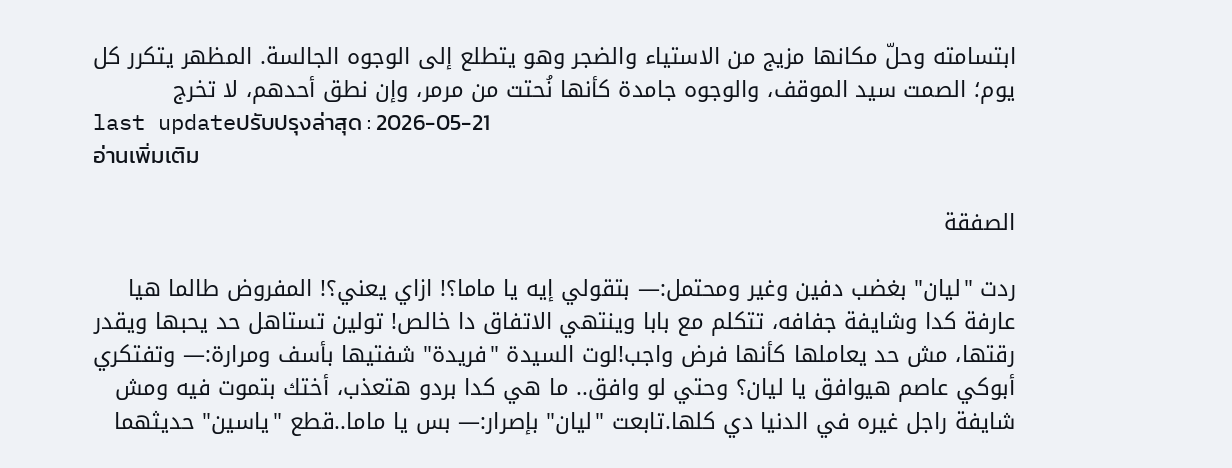ابتسامته وحلّ مكانها مزيج من الاستياء والضجر وهو يتطلع إلى الوجوه الجالسة. المظهر يتكرر كل يوم؛ الصمت سيد الموقف، والوجوه جامدة كأنها نُحتت من مرمر، وإن نطق أحدهم، لا تخرج
last updateปรับปรุงล่าสุด : 2026-05-21
อ่านเพิ่มเติม

الصفقة

ردت "ليان" بغضب دفين وغير ومحتمل:— بتقولي إيه يا ماما؟! ازاي يعني؟! المفروض طالما هيا عارفة كدا وشايفة جفافه، تتكلم مع بابا وينتهي الاتفاق دا خالص! تولين تستاهل حد يحبها ويقدر رقتها، مش حد يعاملها كأنها فرض واجب!لوت السيدة "فريدة" شفتيها بأسف ومرارة:— وتفتكري أبوكي عاصم هيوافق يا ليان؟ وحتي لو وافق.. ما هي كدا بردو هتعذب، أختك بتموت فيه ومش شايفة راجل غيره في الدنيا دي كلها.تابعت "ليان" بإصرار:— بس يا ماما..قطع "ياسين" حديثهما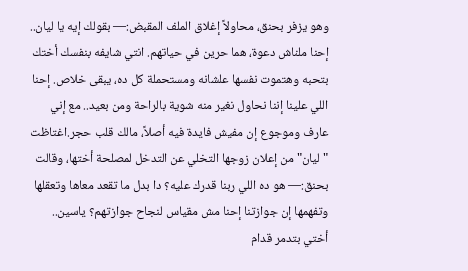وهو يزفر بحنق، محاولاً إغلاق الملف المقبض:— بقولك إيه يا ليان.. إحنا ملناش دعوة، هما حرين في حياتهم. انتي شايفه بنفسك أختك بتحبه وهتموت نفسها علشانه ومستحملة كل ده، يبقى خلاص. إحنا اللي علينا إننا نحاول نغير منه شوية بالراحة ومن بعيد.. مع إني عارف وموجوع إن مفيش فايدة فيه أصلاً، مالك قلب حجر.اغتاظت "ليان" من إعلان زوجها التخلي عن التدخل لمصلحة أختها، وقالت بحنق:— هو ده اللي ربنا قدرك عليه؟ دا بدل ما تقعد معاها وتعقلها وتفهمها إن جوازتنا إحنا مش مقياس لنجاح جوازتهم؟ ياسين.. أختي بتدمر قدام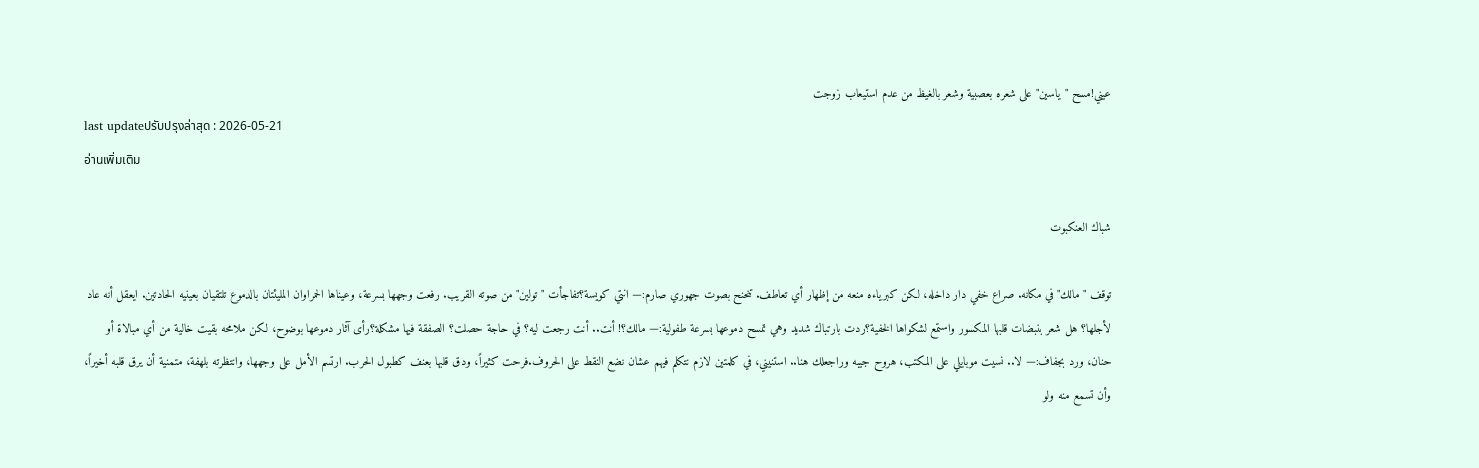عيني!مسح "ياسين" على شعره بعصبية وشعر بالغيظ من عدم استيعاب زوجت
last updateปรับปรุงล่าสุด : 2026-05-21
อ่านเพิ่มเติม

شباك العنكبوت

توقف "مالك" في مكانه. صراع خفي دار داخله، لكن كبرياءه منعه من إظهار أي تعاطف. تنحنح بصوت جهوري صارم:— انتي كويسة؟تفاجأت "تولين" من صوته القريب. رفعت وجهها بسرعة، وعيناها الحمراوان المليئتان بالدموع تلتقيان بعينيه الحادتين. ايعقل أنه عاد لأجلها؟ هل شعر بنبضات قلبها المكسور واستمع لشكواها الخفية؟ردت بارتباك شديد وهي تمسح دموعها بسرعة طفولية:— مالك؟! أنت.. أنت رجعت ليه؟ في حاجة حصلت؟ الصفقة فيها مشكلة؟رأى آثار دموعها بوضوح، لكن ملامحه بقيت خالية من أي مبالاة أو حنان، ورد بجفاف:— لا.. نسيت موبايلي على المكتب، هروح جيبه وراجعلك هنا.. استنيني، في كلمتين لازم نتكلم فيهم عشان نضع النقط على الحروف.فرحت كثيراً، ودق قلبها بعنف كطبول الحرب. ارتسم الأمل على وجهها، وانتظرته بلهفة، متمنية أن يرق قلبه أخيراً، وأن تسمع منه ولو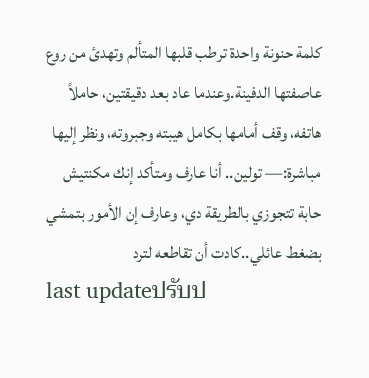كلمة حنونة واحدة ترطب قلبها المتألم وتهدئ من روع عاصفتها الدفينة.وعندما عاد بعد دقيقتين، حاملاً هاتفه، وقف أمامها بكامل هيبته وجبروته، ونظر إليها مباشرة:— تولين.. أنا عارف ومتأكد إنك مكنتيش حابة تتجوزي بالطريقة دي، وعارف إن الأمور بتمشي بضغط عائلي..كادت أن تقاطعه لترد
last updateปรับป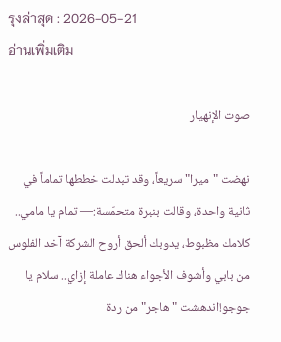รุงล่าสุด : 2026-05-21
อ่านเพิ่มเติม

صوت الإنهيار

نهضت "ميرا" سريعاً، وقد تبدلت خططها تماماً في ثانية واحدة، وقالت بنبرة متحمّسة:— تمام يا مامي.. كلامك مظبوط، يدوبك ألحق أروح الشركة آخد الفلوس من بابي وأشوف الأجواء هناك عاملة إزاي.. سلام يا جوجو!اندهشت "هاجر" من ردة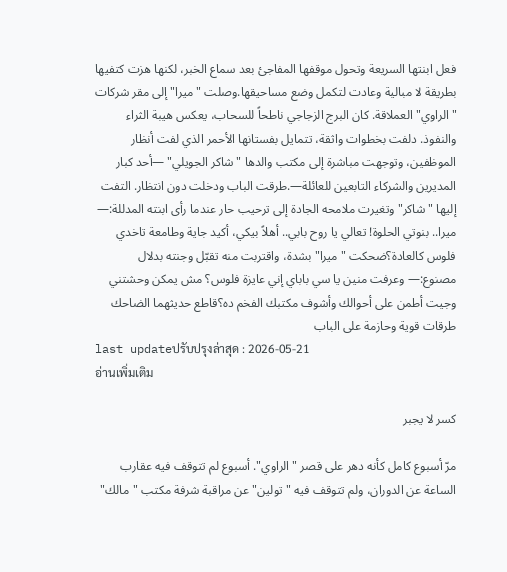فعل ابنتها السريعة وتحول موقفها المفاجئ بعد سماع الخبر، لكنها هزت كتفيها بطريقة لا مبالية وعادت لتكمل وضع مساحيقها.وصلت "ميرا" إلى مقر شركات "الراوي" العملاقة. كان البرج الزجاجي ناطحاً للسحاب، يعكس هيبة الثراء والنفوذ. دلفت بخطوات واثقة، تتمايل بفستانها الأحمر الذي لفت أنظار الموظفين، وتوجهت مباشرة إلى مكتب والدها "شاكر الجويلي" —أحد كبار المديرين والشركاء التابعين للعائلة—.طرقت الباب ودخلت دون انتظار. التفت إليها "شاكر" وتغيرت ملامحه الجادة إلى ترحيب حار عندما رأى ابنته المدللة:— ميرا.. بنوتي الحلوة! تعالي يا روح بابي.. أهلاً بيكي، أكيد جاية وطامعة تاخدي فلوس كالعادة؟ضحكت "ميرا" بشدة، واقتربت منه تقبّل وجنته بدلال مصنوع:— وعرفت منين يا سي باباي إني عايزة فلوس؟ مش يمكن وحشتني وجيت أطمن على أحوالك وأشوف مكتبك الفخم ده؟قاطع حديثهما الضاحك طرقات قوية وحازمة على الباب
last updateปรับปรุงล่าสุด : 2026-05-21
อ่านเพิ่มเติม

كسر لا يجبر

مرّ أسبوع كامل كأنه دهر على قصر "الراوي". أسبوع لم تتوقف فيه عقارب الساعة عن الدوران، ولم تتوقف فيه "تولين" عن مراقبة شرفة مكتب "مالك"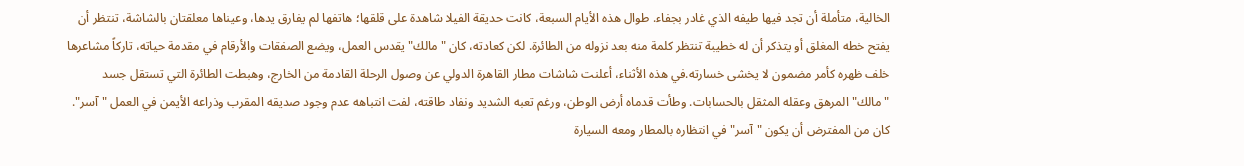الخالية، متأملة أن تجد فيها طيفه الذي غادر بجفاء. طوال هذه الأيام السبعة، كانت حديقة الفيلا شاهدة على قلقها؛ هاتفها لم يفارق يدها، وعيناها معلقتان بالشاشة، تنتظر أن يفتح خطه المغلق أو يتذكر أن له خطيبة تنتظر كلمة منه بعد نزوله من الطائرة. لكن كعادته، كان "مالك" يقدس العمل، ويضع الصفقات والأرقام في مقدمة حياته، تاركاً مشاعرها خلف ظهره كأمر مضمون لا يخشى خسارته.في هذه الأثناء، أعلنت شاشات مطار القاهرة الدولي عن وصول الرحلة القادمة من الخارج، وهبطت الطائرة التي تستقل جسد "مالك" المرهق وعقله المثقل بالحسابات. وطأت قدماه أرض الوطن، ورغم تعبه الشديد ونفاد طاقته، لفت انتباهه عدم وجود صديقه المقرب وذراعه الأيمن في العمل "آسر". كان من المفترض أن يكون "آسر" في انتظاره بالمطار ومعه السيارة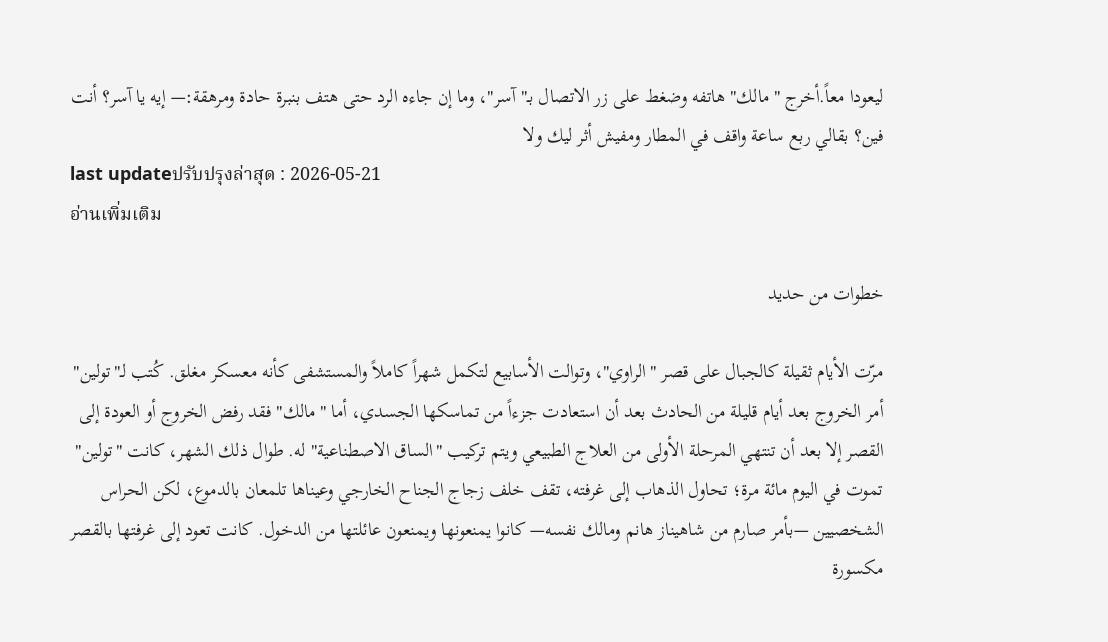ليعودا معاً.أخرج "مالك" هاتفه وضغط على زر الاتصال بـ"آسر"، وما إن جاءه الرد حتى هتف بنبرة حادة ومرهقة:— إيه يا آسر؟ أنت فين؟ بقالي ربع ساعة واقف في المطار ومفيش أثر ليك ولا
last updateปรับปรุงล่าสุด : 2026-05-21
อ่านเพิ่มเติม

خطوات من حديد

مرّت الأيام ثقيلة كالجبال على قصر "الراوي"، وتوالت الأسابيع لتكمل شهراً كاملاً والمستشفى كأنه معسكر مغلق. كُتب لـ"تولين" أمر الخروج بعد أيام قليلة من الحادث بعد أن استعادت جزءاً من تماسكها الجسدي، أما "مالك" فقد رفض الخروج أو العودة إلى القصر إلا بعد أن تنتهي المرحلة الأولى من العلاج الطبيعي ويتم تركيب "الساق الاصطناعية" له. طوال ذلك الشهر، كانت "تولين" تموت في اليوم مائة مرة؛ تحاول الذهاب إلى غرفته، تقف خلف زجاج الجناح الخارجي وعيناها تلمعان بالدموع، لكن الحراس الشخصيين —بأمر صارم من شاهيناز هانم ومالك نفسه— كانوا يمنعونها ويمنعون عائلتها من الدخول. كانت تعود إلى غرفتها بالقصر مكسورة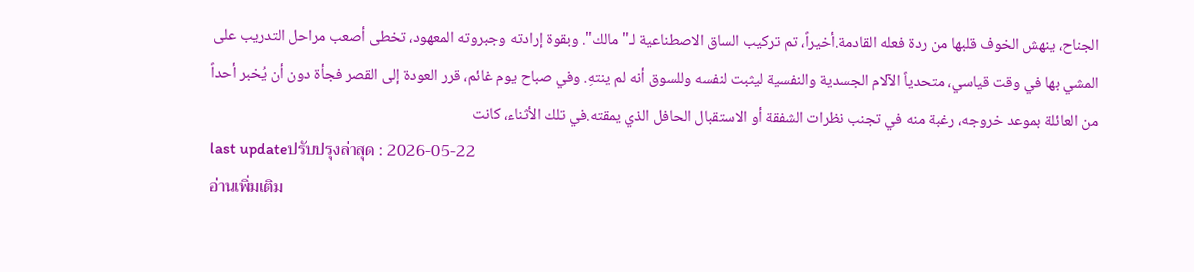الجناح، ينهش الخوف قلبها من ردة فعله القادمة.أخيراً، تم تركيب الساق الاصطناعية لـ"مالك". وبقوة إرادته وجبروته المعهود، تخطى أصعب مراحل التدريب على المشي بها في وقت قياسي، متحدياً الآلام الجسدية والنفسية ليثبت لنفسه وللسوق أنه لم ينتهِ. وفي صباح يوم غائم، قرر العودة إلى القصر فجأة دون أن يُخبر أحداً من العائلة بموعد خروجه، رغبة منه في تجنب نظرات الشفقة أو الاستقبال الحافل الذي يمقته.في تلك الأثناء، كانت
last updateปรับปรุงล่าสุด : 2026-05-22
อ่านเพิ่มเติม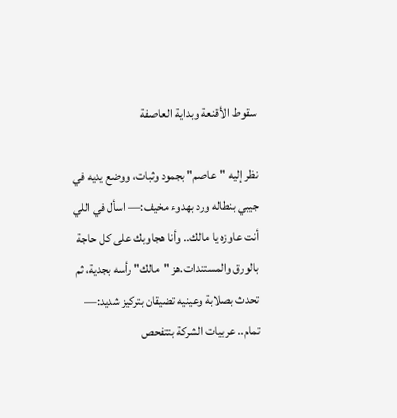سقوط الأقنعة وبداية العاصفة

نظر إليه "عاصم" بجمود وثبات، ووضع يديه في جيبي بنطاله ورد بهدوء مخيف:— اسأل في اللي أنت عاوزه يا مالك.. وأنا هجاوبك على كل حاجة بالورق والمستندات.هز "مالك" رأسه بجدية، ثم تحدث بصلابة وعينيه تضيقان بتركيز شديد:— تمام.. عربيات الشركة بتتفحص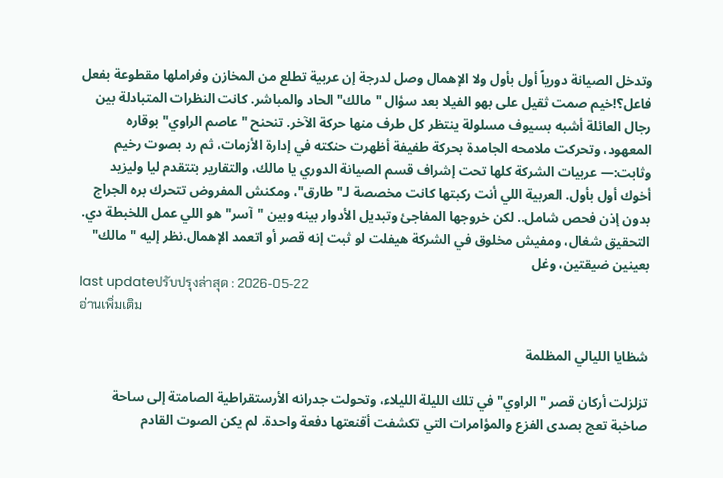وتدخل الصيانة دورياً أول بأول ولا الإهمال وصل لدرجة إن عربية تطلع من المخازن وفراملها مقطوعة بفعل فاعل؟!خيم صمت ثقيل على بهو الفيلا بعد سؤال "مالك" الحاد والمباشر. كانت النظرات المتبادلة بين رجال العائلة أشبه بسيوف مسلولة ينتظر كل طرف منها حركة الآخر. تنحنح "عاصم الراوي" بوقاره المعهود، وتحركت ملامحه الجامدة بحركة طفيفة أظهرت حنكته في إدارة الأزمات، ثم رد بصوت رخيم وثابت:— عربيات الشركة كلها تحت إشراف قسم الصيانة الدوري يا مالك، والتقارير بتتقدم ليا وليزيد أخوك أول بأول. العربية اللي أنت ركبتها كانت مخصصة لـ"طارق"، ومكنش المفروض تتحرك بره الجراج بدون إذن فحص شامل.. لكن خروجها المفاجئ وتبديل الأدوار بينه وبين "آسر" هو اللي عمل اللخبطة دي. التحقيق شغال، ومفيش مخلوق في الشركة هيفلت لو ثبت إنه قصر أو اتعمد الإهمال.نظر إليه "مالك" بعينين ضيقتين، وغل
last updateปรับปรุงล่าสุด : 2026-05-22
อ่านเพิ่มเติม

شظايا الليالي المظلمة

تزلزلت أركان قصر "الراوي" في تلك الليلة الليلاء، وتحولت جدرانه الأرستقراطية الصامتة إلى ساحة صاخبة تعج بصدى الفزع والمؤامرات التي تكشفت أقنعتها دفعة واحدة. لم يكن الصوت القادم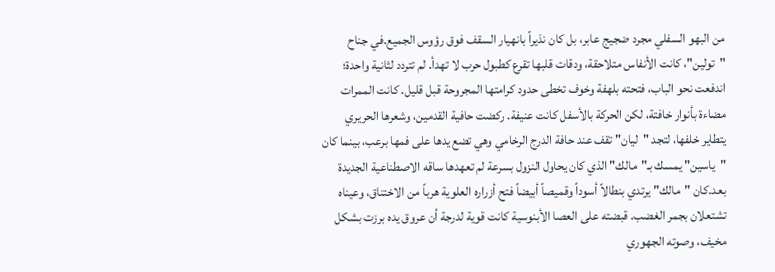من البهو السفلي مجرد ضجيج عابر، بل كان نذيراً بانهيار السقف فوق رؤوس الجميع.في جناح "تولين"، كانت الأنفاس متلاحقة، ودقات قلبها تقرع كطبول حرب لا تهدأ. لم تتردد لثانية واحدة؛ اندفعت نحو الباب، فتحته بلهفة وخوف تخطى حدود كرامتها المجروحة قبل قليل. كانت الممرات مضاءة بأنوار خافتة، لكن الحركة بالأسفل كانت عنيفة. ركضت حافية القدمين، وشعرها الحريري يتطاير خلفها، لتجد "ليان" تقف عند حافة الدرج الرخامي وهي تضع يدها على فمها برعب، بينما كان "ياسين" يمسك بـ"مالك" الذي كان يحاول النزول بسرعة لم تعهدها ساقه الاصطناعية الجديدة بعد.كان "مالك" يرتدي بنطالاً أسوداً وقميصاً أبيضاً فتح أزراره العلوية هرباً من الاختناق، وعيناه تشتعلان بجمر الغضب. قبضته على العصا الأبنوسية كانت قوية لدرجة أن عروق يده برزت بشكل مخيف، وصوته الجهوري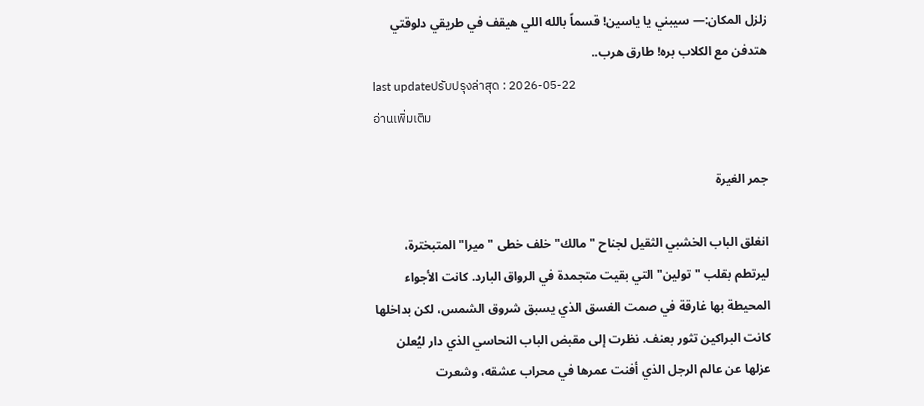زلزل المكان:— سيبني يا ياسين! قسماً بالله اللي هيقف في طريقي دلوقتي هتدفن مع الكلاب بره! طارق هرب..
last updateปรับปรุงล่าสุด : 2026-05-22
อ่านเพิ่มเติม

جمر الغيرة

انغلق الباب الخشبي الثقيل لجناح "مالك" خلف خطى "ميرا" المتبخترة، ليرتطم بقلب "تولين" التي بقيت متجمدة في الرواق البارد. كانت الأجواء المحيطة بها غارقة في صمت الغسق الذي يسبق شروق الشمس، لكن بداخلها كانت البراكين تثور بعنف. نظرت إلى مقبض الباب النحاسي الذي دار ليُعلن عزلها عن عالم الرجل الذي أفنت عمرها في محراب عشقه، وشعرت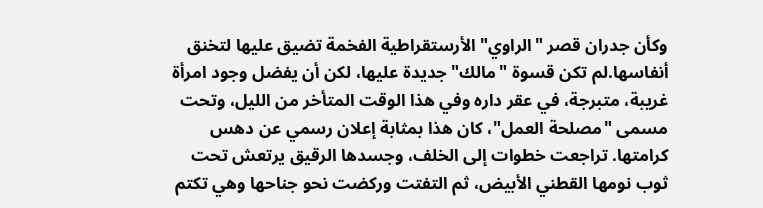وكأن جدران قصر "الراوي" الأرستقراطية الفخمة تضيق عليها لتخنق أنفاسها.لم تكن قسوة "مالك" جديدة عليها، لكن أن يفضل وجود امرأة غريبة، متبرجة، في عقر داره وفي هذا الوقت المتأخر من الليل، وتحت مسمى "مصلحة العمل"، كان هذا بمثابة إعلان رسمي عن دهس كرامتها. تراجعت خطوات إلى الخلف، وجسدها الرقيق يرتعش تحت ثوب نومها القطني الأبيض، ثم التفتت وركضت نحو جناحها وهي تكتم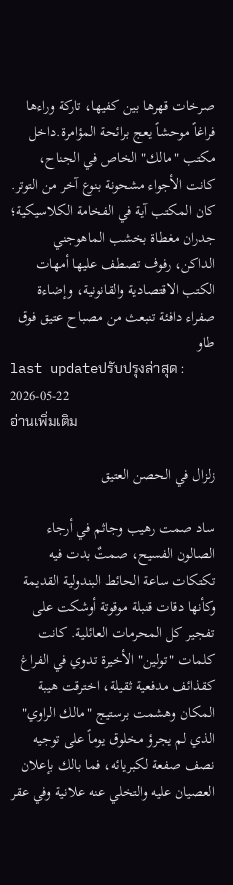صرخات قهرها بين كفيها، تاركة وراءها فراغاً موحشاً يعج برائحة المؤامرة.داخل مكتب "مالك" الخاص في الجناح، كانت الأجواء مشحونة بنوع آخر من التوتر. كان المكتب آية في الفخامة الكلاسيكية؛ جدران مغطاة بخشب الماهوجني الداكن، رفوف تصطف عليها أمهات الكتب الاقتصادية والقانونية، وإضاءة صفراء دافئة تنبعث من مصباح عتيق فوق طاو
last updateปรับปรุงล่าสุด : 2026-05-22
อ่านเพิ่มเติม

زلزال في الحصن العتيق

ساد صمت رهيب وجاثم في أرجاء الصالون الفسيح، صمتٌ بدت فيه تكتكات ساعة الحائط البندولية القديمة وكأنها دقات قنبلة موقوتة أوشكت على تفجير كل المحرمات العائلية. كانت كلمات "تولين" الأخيرة تدوي في الفراغ كقذائف مدفعية ثقيلة، اخترقت هيبة المكان وهشمت برستيج "مالك الراوي" الذي لم يجرؤ مخلوق يوماً على توجيه نصف صفعة لكبريائه، فما بالك بإعلان العصيان عليه والتخلي عنه علانية وفي عقر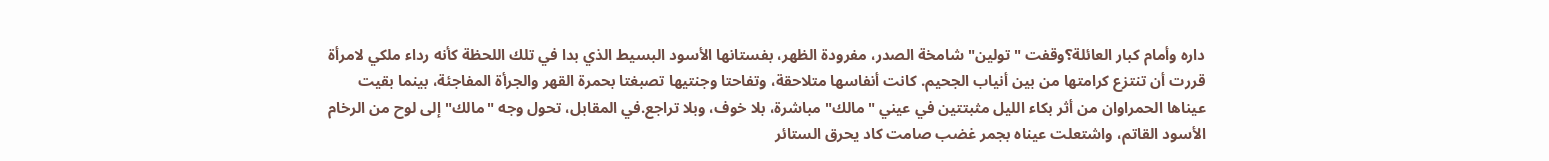داره وأمام كبار العائلة؟وقفت "تولين" شامخة الصدر، مفرودة الظهر، بفستانها الأسود البسيط الذي بدا في تلك اللحظة كأنه رداء ملكي لامرأة قررت أن تنتزع كرامتها من بين أنياب الجحيم. كانت أنفاسها متلاحقة، وتفاحتا وجنتيها تصبغتا بحمرة القهر والجرأة المفاجئة، بينما بقيت عيناها الحمراوان من أثر بكاء الليل مثبتتين في عيني "مالك" مباشرة، بلا خوف، وبلا تراجع.في المقابل، تحول وجه "مالك" إلى لوح من الرخام الأسود القاتم، واشتعلت عيناه بجمر غضب صامت كاد يحرق الستائر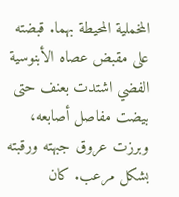المخملية المحيطة بهما. قبضته على مقبض عصاه الأبنوسية الفضي اشتدت بعنف حتى بيضت مفاصل أصابعه، وبرزت عروق جبهته ورقبته بشكل مرعب. كان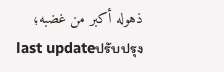ذهوله أكبر من غضبه؛
last updateปรับปรุง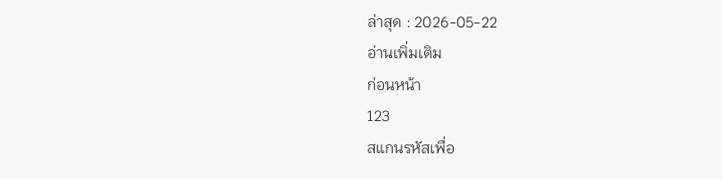ล่าสุด : 2026-05-22
อ่านเพิ่มเติม
ก่อนหน้า
123
สแกนรหัสเพื่อ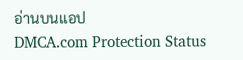อ่านบนแอป
DMCA.com Protection Status